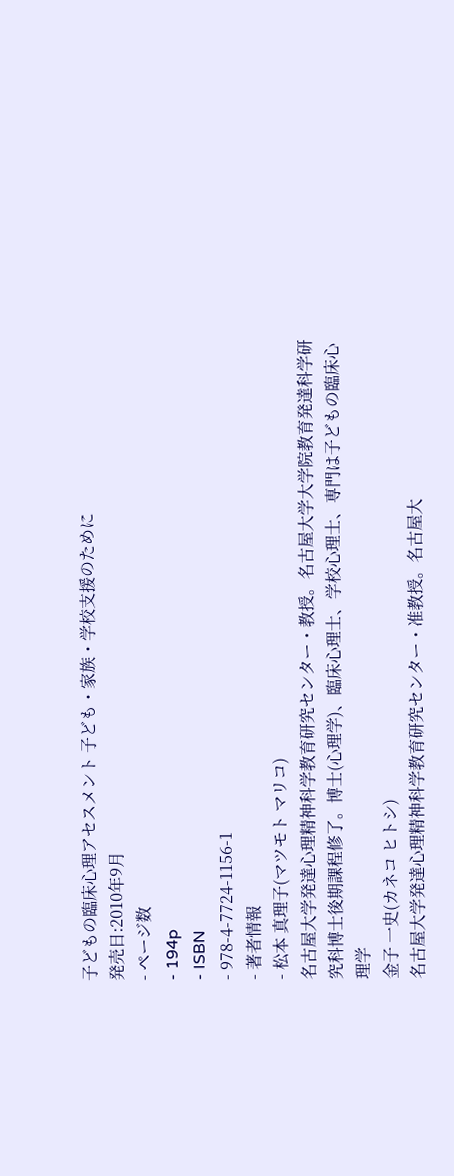子どもの臨床心理アセスメント 子ども・家族・学校支援のために
発売日:2010年9月
- ページ数
- 194p
- ISBN
- 978-4-7724-1156-1
- 著者情報
- 松本 真理子(マツモト マリコ)
名古屋大学発達心理精神科学教育研究センター・教授。名古屋大学大学院教育発達科学研究科博士後期課程修了。博士(心理学)、臨床心理士、学校心理士、専門は子どもの臨床心理学
金子 一史(カネコ ヒトシ)
名古屋大学発達心理精神科学教育研究センター・准教授。名古屋大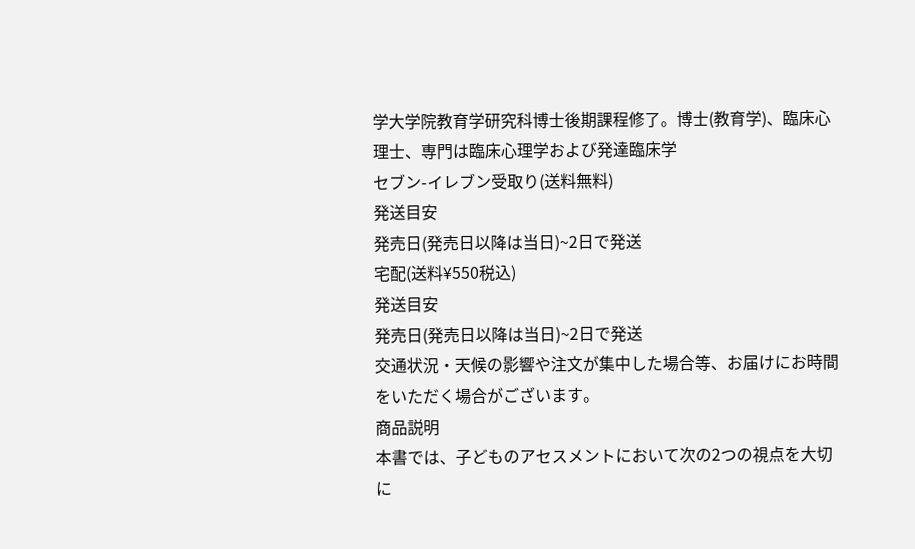学大学院教育学研究科博士後期課程修了。博士(教育学)、臨床心理士、専門は臨床心理学および発達臨床学
セブン-イレブン受取り(送料無料)
発送目安
発売日(発売日以降は当日)~2日で発送
宅配(送料¥550税込)
発送目安
発売日(発売日以降は当日)~2日で発送
交通状況・天候の影響や注文が集中した場合等、お届けにお時間をいただく場合がございます。
商品説明
本書では、子どものアセスメントにおいて次の2つの視点を大切に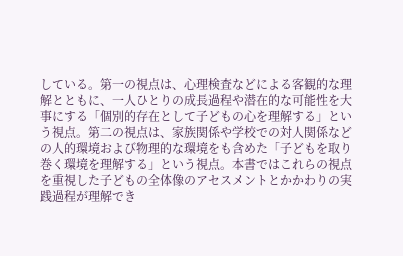している。第一の視点は、心理検査などによる客観的な理解とともに、一人ひとりの成長過程や潜在的な可能性を大事にする「個別的存在として子どもの心を理解する」という視点。第二の視点は、家族関係や学校での対人関係などの人的環境および物理的な環境をも含めた「子どもを取り巻く環境を理解する」という視点。本書ではこれらの視点を重視した子どもの全体像のアセスメントとかかわりの実践過程が理解でき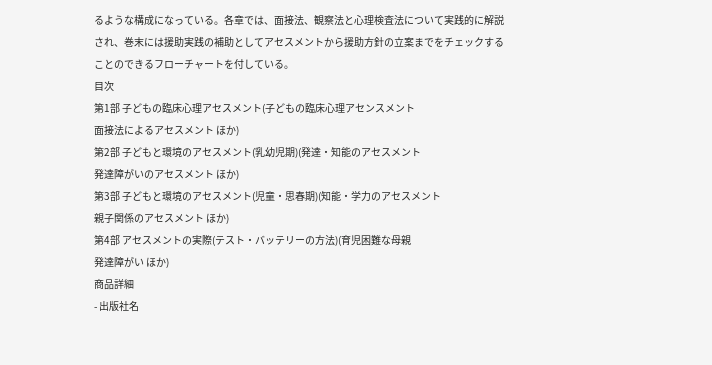るような構成になっている。各章では、面接法、観察法と心理検査法について実践的に解説され、巻末には援助実践の補助としてアセスメントから援助方針の立案までをチェックすることのできるフローチャートを付している。
目次
第1部 子どもの臨床心理アセスメント(子どもの臨床心理アセンスメント
面接法によるアセスメント ほか)
第2部 子どもと環境のアセスメント(乳幼児期)(発達・知能のアセスメント
発達障がいのアセスメント ほか)
第3部 子どもと環境のアセスメント(児童・思春期)(知能・学力のアセスメント
親子関係のアセスメント ほか)
第4部 アセスメントの実際(テスト・バッテリーの方法)(育児困難な母親
発達障がい ほか)
商品詳細
- 出版社名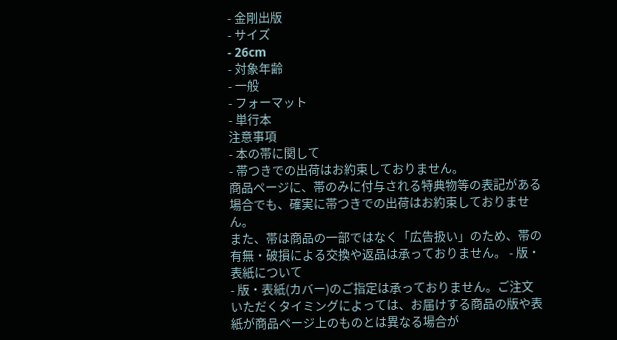- 金剛出版
- サイズ
- 26cm
- 対象年齢
- 一般
- フォーマット
- 単行本
注意事項
- 本の帯に関して
- 帯つきでの出荷はお約束しておりません。
商品ページに、帯のみに付与される特典物等の表記がある場合でも、確実に帯つきでの出荷はお約束しておりません。
また、帯は商品の一部ではなく「広告扱い」のため、帯の有無・破損による交換や返品は承っておりません。 - 版・表紙について
- 版・表紙(カバー)のご指定は承っておりません。ご注文いただくタイミングによっては、お届けする商品の版や表紙が商品ページ上のものとは異なる場合が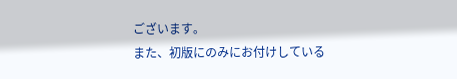ございます。
また、初版にのみにお付けしている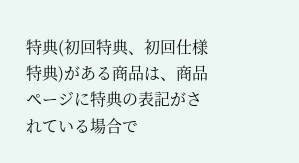特典(初回特典、初回仕様特典)がある商品は、商品ページに特典の表記がされている場合で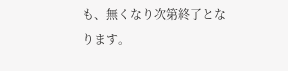も、無くなり次第終了となります。